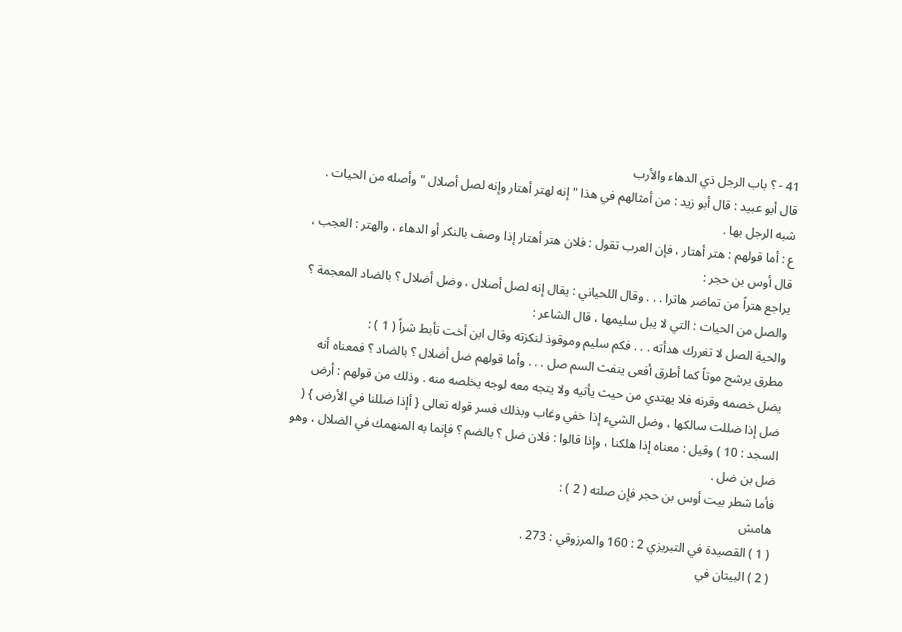41 - ؟ باب الرجل ذي الدهاء والأرب
قال أبو عبيد : قال أبو زيد : من أمثالهم في هذا " إنه لهتر أهتار وإنه لصل أصلال " وأصله من الحيات . شبه الرجل بها .
ع : أما قولهم : هتر أهتار ، فإن العرب تقول : فلان هتر أهتار إذا وصف بالنكر أو الدهاء ، والهتر : العجب ، قال أوس بن حجر :
يراجع هتراً من تماضر هاترا . . . وقال اللحياني : يقال إنه لصل أصلال ، وضل أضلال ؟ بالضاد المعجمة ؟ والصل من الحيات : التي لا يبل سليمها ، قال الشاعر :
والحية الصل لا تغررك هدأته . . . فكم سليم وموقوذ لنكزته وقال ابن أخت تأبط شراً ( 1 ) :
مطرق يرشح موتاً كما أطرق أفعى ينفث السم صل . . . وأما قولهم ضل أضلال ؟ بالضاد ؟ فمعناه أنه يضل خصمه وقرنه فلا يهتدي من حيث يأتيه ولا يتجه معه لوجه يخلصه منه . وذلك من قولهم : أرض ضل إذا ضللت سالكها ، وضل الشيء إذا خفي وغاب وبذلك فسر قوله تعالى { أإذا ضللنا في الأرض } ( السجد : 10 ) وقيل : معناه إذا هلكنا ، وإذا قالوا : فلان ضل ؟ بالضم ؟ فإنما به المنهمك في الضلال ، وهو ضل بن ضل .
فأما شطر بيت أوس بن حجر فإن صلته ( 2 ) :
هامش
( 1 ) القصيدة في التبريزي 2 : 160 والمرزوقي : 273 .
( 2 ) البيتان في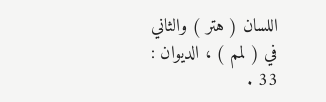اللسان ( هتر ) والثاني في ( لمم ) ، الديوان : 33 .